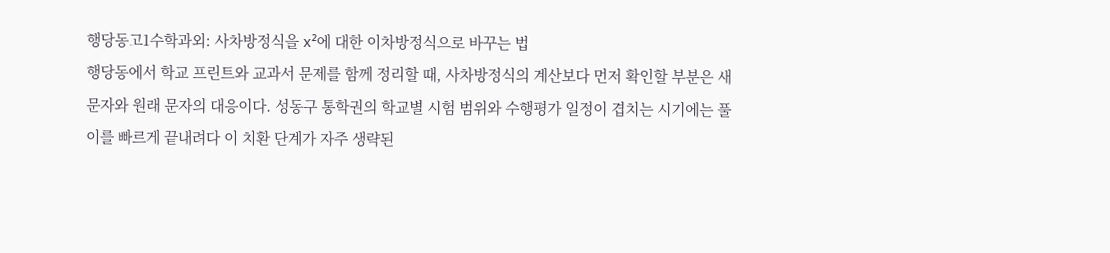행당동고1수학과외: 사차방정식을 x²에 대한 이차방정식으로 바꾸는 법
행당동에서 학교 프린트와 교과서 문제를 함께 정리할 때, 사차방정식의 계산보다 먼저 확인할 부분은 새 문자와 원래 문자의 대응이다. 성동구 통학권의 학교별 시험 범위와 수행평가 일정이 겹치는 시기에는 풀이를 빠르게 끝내려다 이 치환 단계가 자주 생략된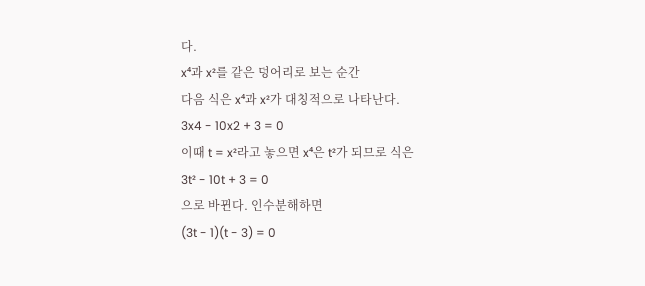다.
x⁴과 x²를 같은 덩어리로 보는 순간
다음 식은 x⁴과 x²가 대칭적으로 나타난다.
3x4 - 10x2 + 3 = 0
이때 t = x²라고 놓으면 x⁴은 t²가 되므로 식은
3t² - 10t + 3 = 0
으로 바뀐다. 인수분해하면
(3t - 1)(t - 3) = 0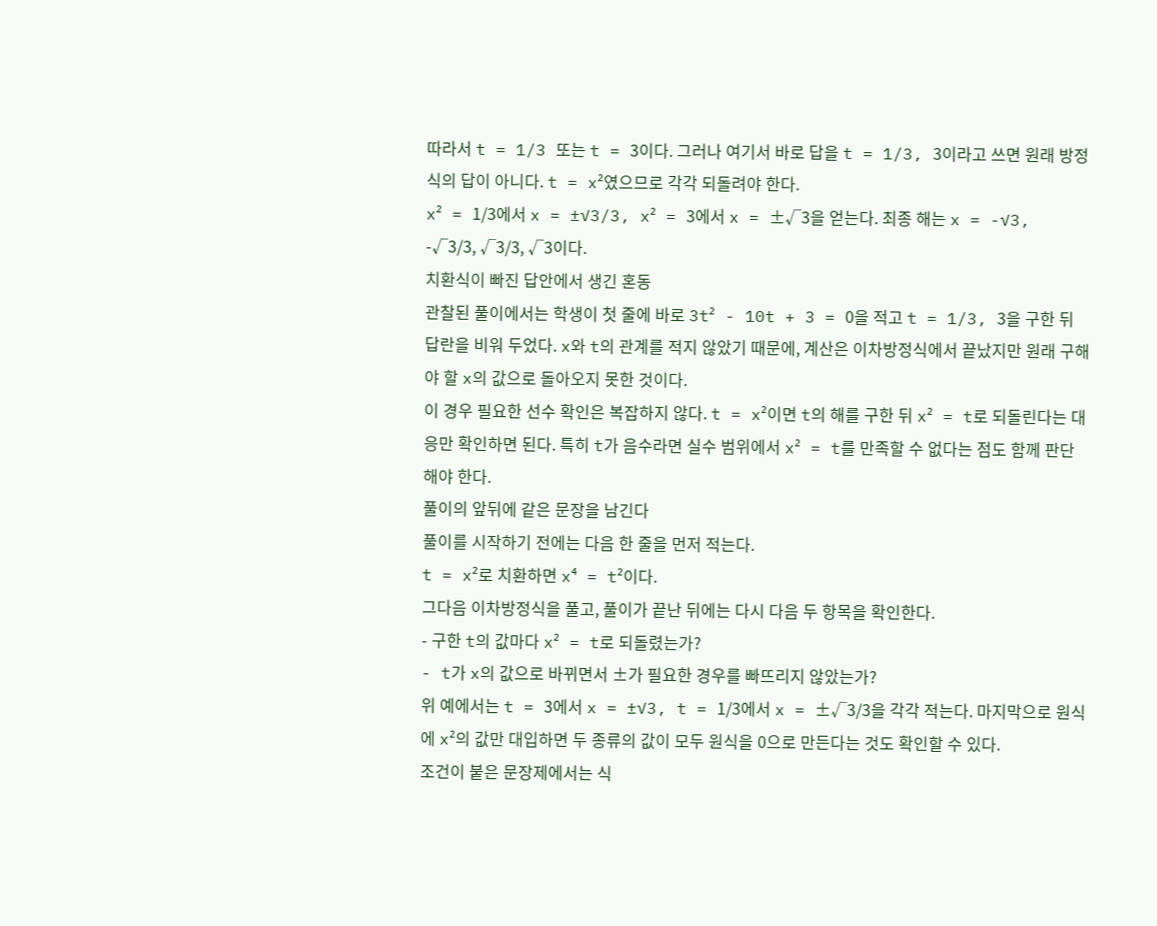따라서 t = 1/3 또는 t = 3이다. 그러나 여기서 바로 답을 t = 1/3, 3이라고 쓰면 원래 방정식의 답이 아니다. t = x²였으므로 각각 되돌려야 한다.
x² = 1/3에서 x = ±√3/3, x² = 3에서 x = ±√3을 얻는다. 최종 해는 x = -√3, -√3/3, √3/3, √3이다.
치환식이 빠진 답안에서 생긴 혼동
관찰된 풀이에서는 학생이 첫 줄에 바로 3t² - 10t + 3 = 0을 적고 t = 1/3, 3을 구한 뒤 답란을 비워 두었다. x와 t의 관계를 적지 않았기 때문에, 계산은 이차방정식에서 끝났지만 원래 구해야 할 x의 값으로 돌아오지 못한 것이다.
이 경우 필요한 선수 확인은 복잡하지 않다. t = x²이면 t의 해를 구한 뒤 x² = t로 되돌린다는 대응만 확인하면 된다. 특히 t가 음수라면 실수 범위에서 x² = t를 만족할 수 없다는 점도 함께 판단해야 한다.
풀이의 앞뒤에 같은 문장을 남긴다
풀이를 시작하기 전에는 다음 한 줄을 먼저 적는다.
t = x²로 치환하면 x⁴ = t²이다.
그다음 이차방정식을 풀고, 풀이가 끝난 뒤에는 다시 다음 두 항목을 확인한다.
- 구한 t의 값마다 x² = t로 되돌렸는가?
- t가 x의 값으로 바뀌면서 ±가 필요한 경우를 빠뜨리지 않았는가?
위 예에서는 t = 3에서 x = ±√3, t = 1/3에서 x = ±√3/3을 각각 적는다. 마지막으로 원식에 x²의 값만 대입하면 두 종류의 값이 모두 원식을 0으로 만든다는 것도 확인할 수 있다.
조건이 붙은 문장제에서는 식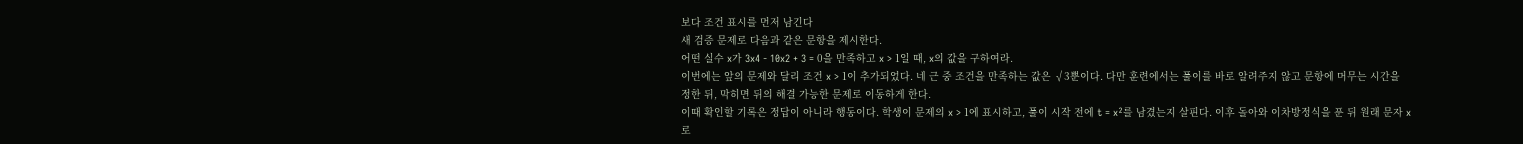보다 조건 표시를 먼저 남긴다
새 검증 문제로 다음과 같은 문항을 제시한다.
어떤 실수 x가 3x4 - 10x2 + 3 = 0을 만족하고 x > 1일 때, x의 값을 구하여라.
이번에는 앞의 문제와 달리 조건 x > 1이 추가되었다. 네 근 중 조건을 만족하는 값은 √3뿐이다. 다만 훈련에서는 풀이를 바로 알려주지 않고 문항에 머무는 시간을 정한 뒤, 막히면 뒤의 해결 가능한 문제로 이동하게 한다.
이때 확인할 기록은 정답이 아니라 행동이다. 학생이 문제의 x > 1에 표시하고, 풀이 시작 전에 t = x²를 남겼는지 살핀다. 이후 돌아와 이차방정식을 푼 뒤 원래 문자 x로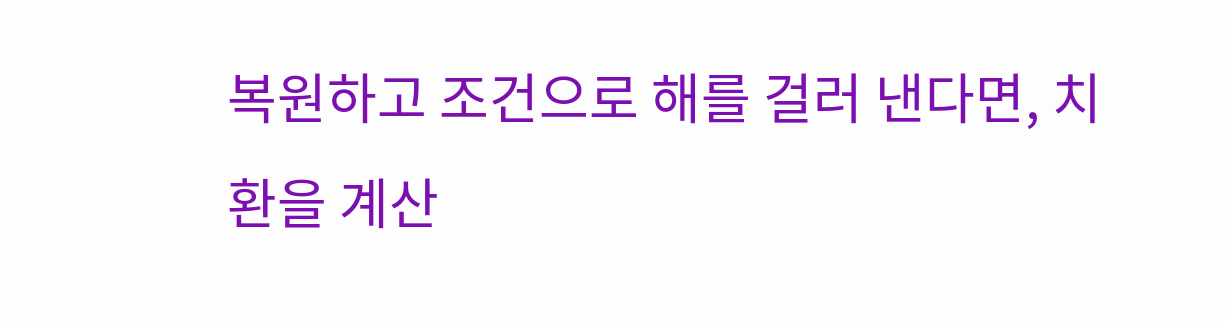복원하고 조건으로 해를 걸러 낸다면, 치환을 계산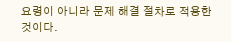요령이 아니라 문제 해결 절차로 적용한 것이다.